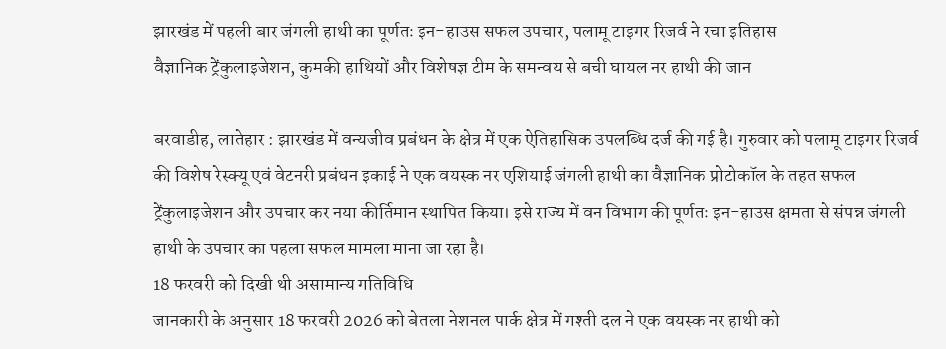झारखंड में पहली बार जंगली हाथी का पूर्णतः इन-हाउस सफल उपचार, पलामू टाइगर रिजर्व ने रचा इतिहास
वैज्ञानिक ट्रेंकुलाइजेशन, कुमकी हाथियों और विशेषज्ञ टीम के समन्वय से बची घायल नर हाथी की जान

बरवाडीह, लातेहार : झारखंड में वन्यजीव प्रबंधन के क्षेत्र में एक ऐतिहासिक उपलब्धि दर्ज की गई है। गुरुवार को पलामू टाइगर रिजर्व की विशेष रेस्क्यू एवं वेटनरी प्रबंधन इकाई ने एक वयस्क नर एशियाई जंगली हाथी का वैज्ञानिक प्रोटोकॉल के तहत सफल ट्रेंकुलाइजेशन और उपचार कर नया कीर्तिमान स्थापित किया। इसे राज्य में वन विभाग की पूर्णतः इन-हाउस क्षमता से संपन्न जंगली हाथी के उपचार का पहला सफल मामला माना जा रहा है।
18 फरवरी को दिखी थी असामान्य गतिविधि
जानकारी के अनुसार 18 फरवरी 2026 को बेतला नेशनल पार्क क्षेत्र में गश्ती दल ने एक वयस्क नर हाथी को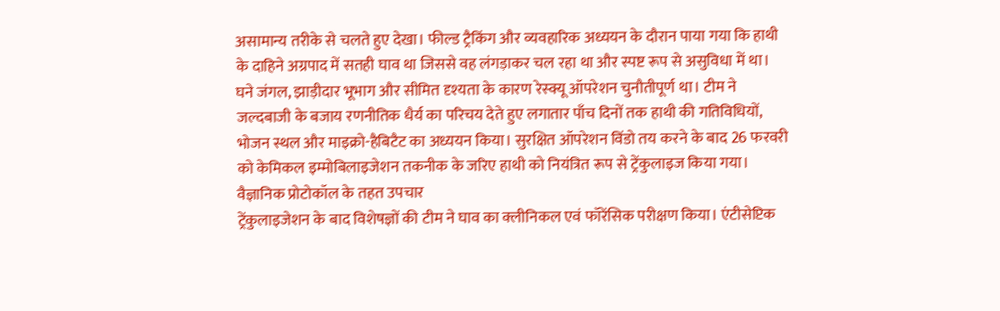असामान्य तरीके से चलते हुए देखा। फील्ड ट्रैकिंग और व्यवहारिक अध्ययन के दौरान पाया गया कि हाथी के दाहिने अग्रपाद में सतही घाव था जिससे वह लंगड़ाकर चल रहा था और स्पष्ट रूप से असुविधा में था। घने जंगल, झाड़ीदार भूभाग और सीमित दृश्यता के कारण रेस्क्यू ऑपरेशन चुनौतीपूर्ण था। टीम ने जल्दबाजी के बजाय रणनीतिक धैर्य का परिचय देते हुए लगातार पाँच दिनों तक हाथी की गतिविधियों, भोजन स्थल और माइक्रो-हैबिटैट का अध्ययन किया। सुरक्षित ऑपरेशन विंडो तय करने के बाद 26 फरवरी को केमिकल इम्मोबिलाइजेशन तकनीक के जरिए हाथी को नियंत्रित रूप से ट्रेंकुलाइज किया गया।
वैज्ञानिक प्रोटोकॉल के तहत उपचार
ट्रेंकुलाइजेशन के बाद विशेषज्ञों की टीम ने घाव का क्लीनिकल एवं फॉरेंसिक परीक्षण किया। एंटीसेप्टिक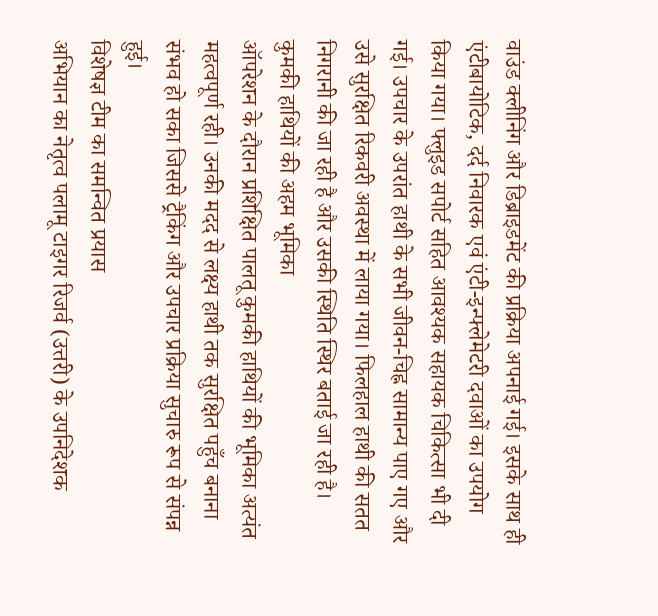वाउंड क्लीनिंग और डिब्राइडमेंट की प्रक्रिया अपनाई गई। इसके साथ ही एंटीबायोटिक, दर्द निवारक एवं एंटी-इन्फ्लेमेटरी दवाओं का उपयोग किया गया। फ्लुइड सपोर्ट सहित आवश्यक सहायक चिकित्सा भी दी गई। उपचार के उपरांत हाथी के सभी जीवन-चिह्न सामान्य पाए गए और उसे सुरक्षित रिकवरी अवस्था में लाया गया। फिलहाल हाथी की सतत निगरानी की जा रही है और उसकी स्थिति स्थिर बताई जा रही है।
कुमकी हाथियों की अहम भूमिका
ऑपरेशन के दौरान प्रशिक्षित पालतू कुमकी हाथियों की भूमिका अत्यंत महत्वपूर्ण रही। उनकी मदद से लक्ष्य हाथी तक सुरक्षित पहुँच बनाना संभव हो सका जिससे ट्रैकिंग और उपचार प्रक्रिया सुचारु रूप से संपन्न हुई।
विशेषज्ञ टीम का समन्वित प्रयास
अभियान का नेतृत्व पलामू टाइगर रिजर्व (उत्तरी) के उपनिदेशक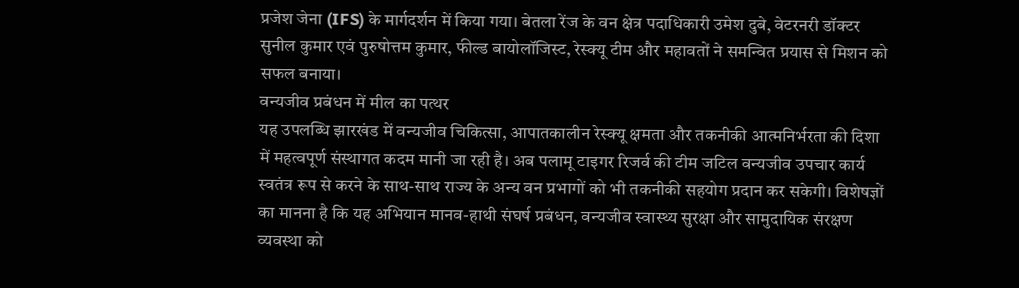प्रजेश जेना (IFS) के मार्गदर्शन में किया गया। बेतला रेंज के वन क्षेत्र पदाधिकारी उमेश दुबे, वेटरनरी डॉक्टर सुनील कुमार एवं पुरुषोत्तम कुमार, फील्ड बायोलॉजिस्ट, रेस्क्यू टीम और महावतों ने समन्वित प्रयास से मिशन को सफल बनाया।
वन्यजीव प्रबंधन में मील का पत्थर
यह उपलब्धि झारखंड में वन्यजीव चिकित्सा, आपातकालीन रेस्क्यू क्षमता और तकनीकी आत्मनिर्भरता की दिशा में महत्वपूर्ण संस्थागत कदम मानी जा रही है। अब पलामू टाइगर रिजर्व की टीम जटिल वन्यजीव उपचार कार्य स्वतंत्र रूप से करने के साथ-साथ राज्य के अन्य वन प्रभागों को भी तकनीकी सहयोग प्रदान कर सकेगी। विशेषज्ञों का मानना है कि यह अभियान मानव-हाथी संघर्ष प्रबंधन, वन्यजीव स्वास्थ्य सुरक्षा और सामुदायिक संरक्षण व्यवस्था को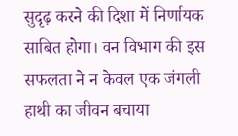सुदृढ़ करने की दिशा में निर्णायक साबित होगा। वन विभाग की इस सफलता ने न केवल एक जंगली हाथी का जीवन बचाया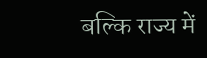बल्कि राज्य में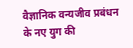वैज्ञानिक वन्यजीव प्रबंधन के नए युग की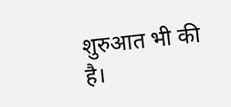शुरुआत भी की है।